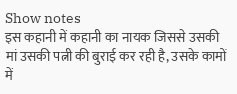Show notes
इस कहानी में कहानी का नायक जिससे उसकी मां उसकी पत्नी की बुराई कर रही है, उसके कामों में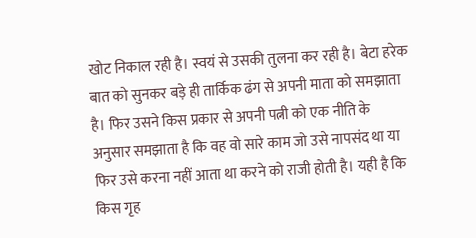खोट निकाल रही है। स्वयं से उसकी तुलना कर रही है। बेटा हरेक बात को सुनकर बड़े ही तार्किक ढंग से अपनी माता को समझाता है। फिर उसने किस प्रकार से अपनी पत्नी को एक नीति के अनुसार समझाता है कि वह वो सारे काम जो उसे नापसंद था या फिर उसे करना नहीं आता था करने को राजी होती है। यही है कि किस गृह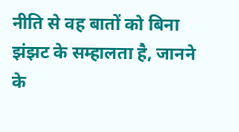नीति से वह बातों को बिना झंझट के सम्हालता है, जानने के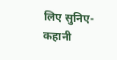लिए सुनिए- कहानी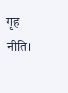गृह नीति।